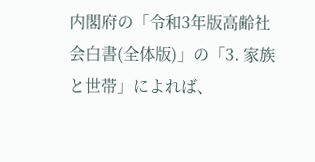内閣府の「令和3年版高齢社会白書(全体版)」の「3. 家族と世帯」によれば、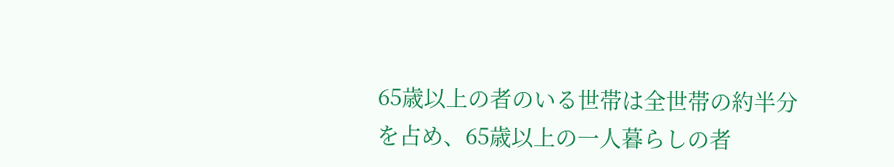65歳以上の者のいる世帯は全世帯の約半分を占め、65歳以上の一人暮らしの者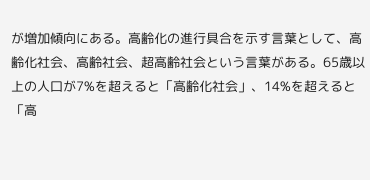が増加傾向にある。高齢化の進行具合を示す言葉として、高齢化社会、高齢社会、超高齢社会という言葉がある。65歳以上の人口が7%を超えると「高齢化社会」、14%を超えると「高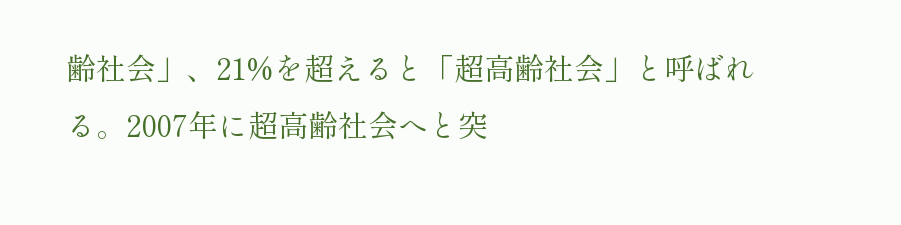齢社会」、21%を超えると「超高齢社会」と呼ばれる。2007年に超高齢社会へと突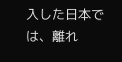入した日本では、離れ